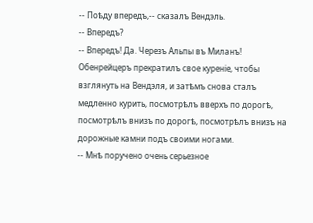-- Поѣду впередъ,-- сказалъ Вендэль.
-- Впередъ?
-- Впередъ! Да. Черезъ Альпы въ Миланъ!
Обенрейцеръ прекратилъ свое куреніе, чтобы взглянуть на Вендэля, и затѣмъ снова сталъ медленно курить, посмотрѣлъ вверхъ по дорогѣ, посмотрѣлъ внизъ по дорогѣ, посмотрѣлъ внизъ на дорожные камни подъ своими ногами.
-- Мнѣ поручено очень серьезное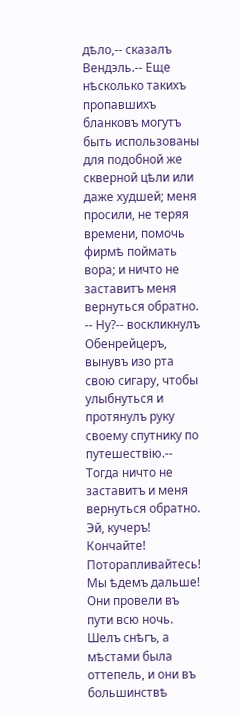дѣло,-- сказалъ Вендэль.-- Еще нѣсколько такихъ пропавшихъ бланковъ могутъ быть использованы для подобной же скверной цѣли или даже худшей; меня просили, не теряя времени, помочь фирмѣ поймать вора; и ничто не заставитъ меня вернуться обратно.
-- Ну?-- воскликнулъ Обенрейцеръ, вынувъ изо рта свою сигару, чтобы улыбнуться и протянулъ руку своему спутнику по путешествію.-- Тогда ничто не заставитъ и меня вернуться обратно. Эй, кучеръ! Кончайте! Поторапливайтесь! Мы ѣдемъ дальше!
Они провели въ пути всю ночь. Шелъ снѣгъ, а мѣстами была оттепель, и они въ большинствѣ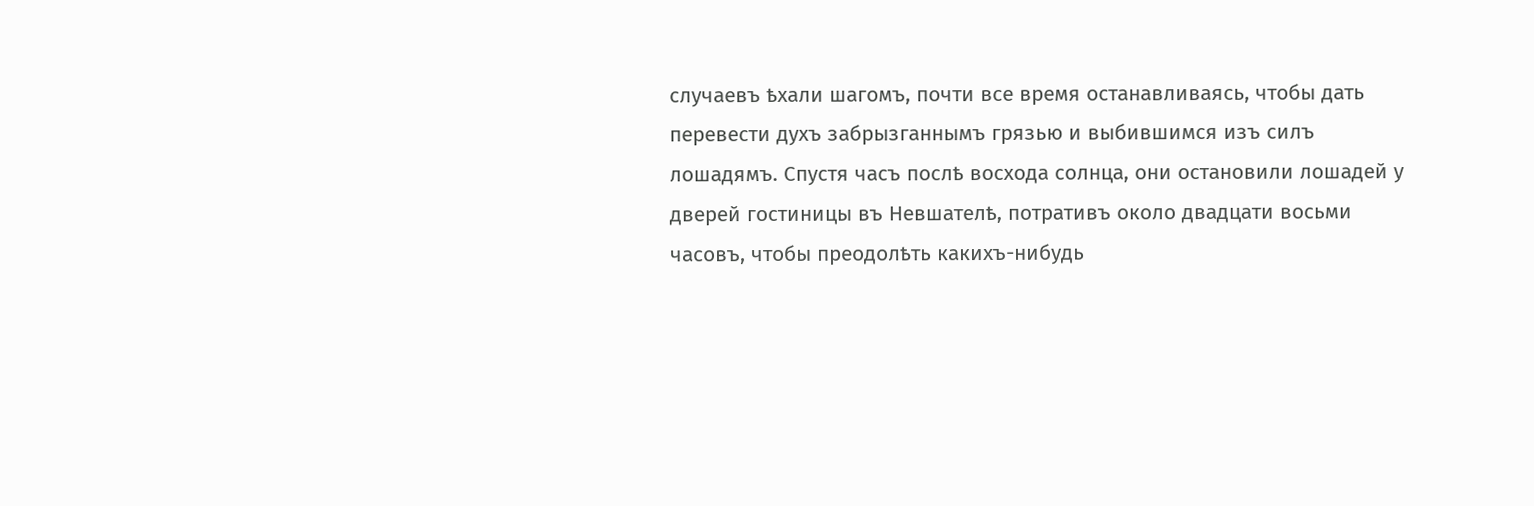случаевъ ѣхали шагомъ, почти все время останавливаясь, чтобы дать перевести духъ забрызганнымъ грязью и выбившимся изъ силъ лошадямъ. Спустя часъ послѣ восхода солнца, они остановили лошадей у дверей гостиницы въ Невшателѣ, потративъ около двадцати восьми часовъ, чтобы преодолѣть какихъ-нибудь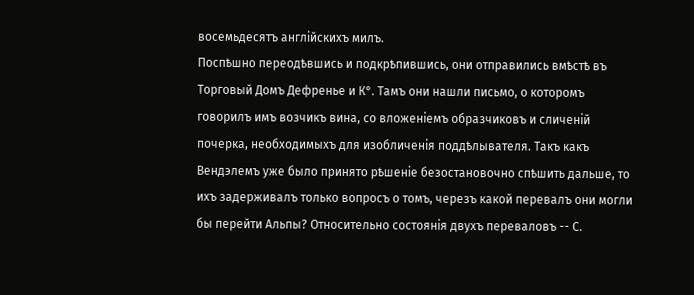восемьдесятъ англійскихъ милъ.
Поспѣшно переодѣвшись и подкрѣпившись, они отправились вмѣстѣ въ Торговый Домъ Дефренье и К°. Тамъ они нашли письмо, о которомъ говорилъ имъ возчикъ вина, со вложеніемъ образчиковъ и сличеній почерка, необходимыхъ для изобличенія поддѣлывателя. Такъ какъ Вендэлемъ уже было принято рѣшеніе безостановочно спѣшить дальше, то ихъ задерживалъ только вопросъ о томъ, черезъ какой перевалъ они могли бы перейти Альпы? Относительно состоянія двухъ переваловъ -- С.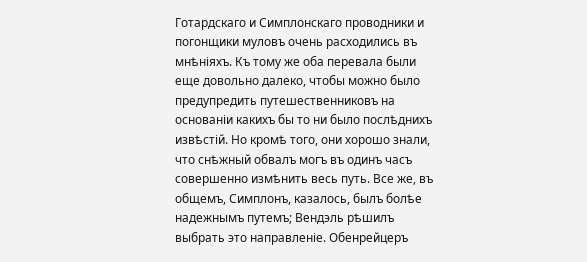Готардскаго и Симплонскаго проводники и погонщики муловъ очень расходились въ мнѣніяхъ. Къ тому же оба перевала были еще довольно далеко, чтобы можно было предупредить путешественниковъ на основаніи какихъ бы то ни было послѣднихъ извѣстій. Но кромѣ того, они хорошо знали, что снѣжный обвалъ могъ въ одинъ часъ совершенно измѣнить весь путь. Все же, въ общемъ, Симплонъ, казалось, былъ болѣе надежнымъ путемъ; Вендэль рѣшилъ выбрать это направленіе. Обенрейцеръ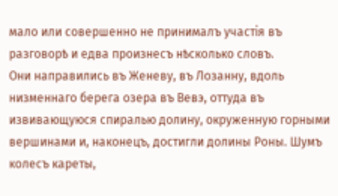мало или совершенно не принималъ участія въ разговорѣ и едва произнесъ нѣсколько словъ.
Они направились въ Женеву, въ Лозанну, вдоль низменнаго берега озера въ Вевэ, оттуда въ извивающуюся спиралью долину, окруженную горными вершинами и, наконецъ, достигли долины Роны. Шумъ колесъ кареты,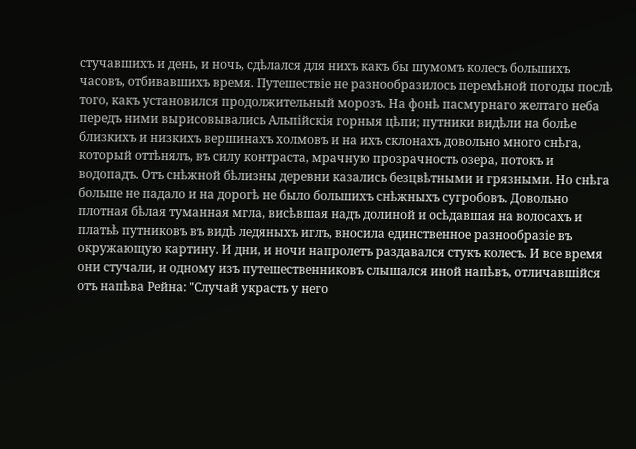стучавшихъ и день, и ночь, сдѣлался для нихъ какъ бы шумомъ колесъ большихъ часовъ, отбивавшихъ время. Путешествіе не разнообразилось перемѣной погоды послѣ того, какъ установился продолжительный морозъ. На фонѣ пасмурнаго желтаго неба передъ ними вырисовывались Альпійскія горныя цѣпи; путники видѣли на болѣе близкихъ и низкихъ вершинахъ холмовъ и на ихъ склонахъ довольно много снѣга, который оттѣнялъ, въ силу контраста, мрачную прозрачность озера, потокъ и водопадъ. Отъ снѣжной бѣлизны деревни казались безцвѣтными и грязными. Но снѣга больше не падало и на дорогѣ не было большихъ снѣжныхъ сугробовъ. Довольно плотная бѣлая туманная мгла, висѣвшая надъ долиной и осѣдавшая на волосахъ и платьѣ путниковъ въ видѣ ледяныхъ иглъ, вносила единственное разнообразіе въ окружающую картину. И дни, и ночи напролетъ раздавался стукъ колесъ. И все время они стучали, и одному изъ путешественниковъ слышался иной напѣвъ, отличавшійся отъ напѣва Рейна: "Случай украсть у него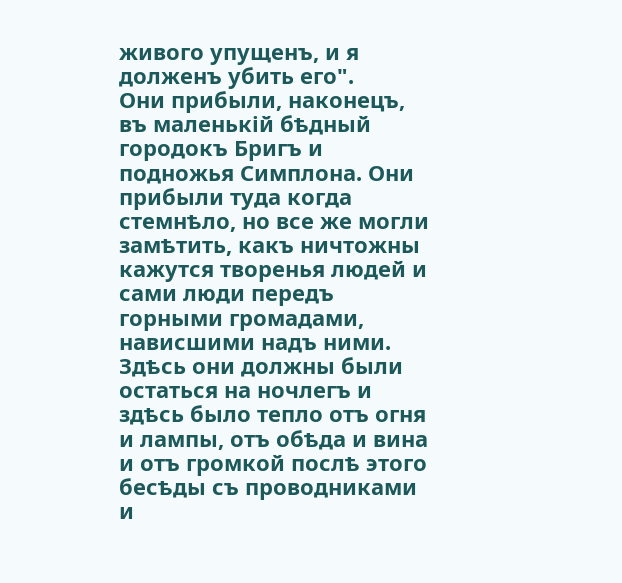живого упущенъ, и я долженъ убить его".
Они прибыли, наконецъ, въ маленькій бѣдный городокъ Бригъ и подножья Симплона. Они прибыли туда когда стемнѣло, но все же могли замѣтить, какъ ничтожны кажутся творенья людей и сами люди передъ горными громадами, нависшими надъ ними. Здѣсь они должны были остаться на ночлегъ и здѣсь было тепло отъ огня и лампы, отъ обѣда и вина и отъ громкой послѣ этого бесѣды съ проводниками и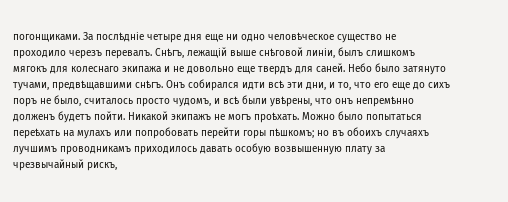погонщиками. За послѣдніе четыре дня еще ни одно человѣческое существо не проходило черезъ перевалъ. Снѣгъ, лежащій выше снѣговой линіи, былъ слишкомъ мягокъ для колеснаго экипажа и не довольно еще твердъ для саней. Небо было затянуто тучами, предвѣщавшими снѣгъ. Онъ собирался идти всѣ эти дни, и то, что его еще до сихъ поръ не было, считалось просто чудомъ, и всѣ были увѣрены, что онъ непремѣнно долженъ будетъ пойти. Никакой экипажъ не могъ проѣхать. Можно было попытаться переѣхать на мулахъ или попробовать перейти горы пѣшкомъ; но въ обоихъ случаяхъ лучшимъ проводникамъ приходилось давать особую возвышенную плату за чрезвычайный рискъ,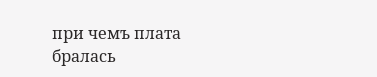при чемъ плата бралась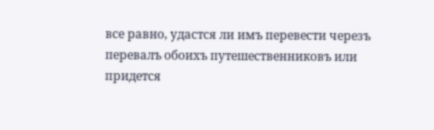все равно, удастся ли имъ перевести черезъ перевалъ обоихъ путешественниковъ или придется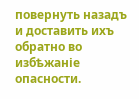повернуть назадъ и доставить ихъ обратно во избѣжаніе опасности.